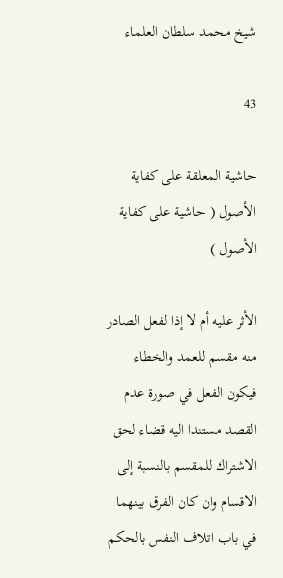شيخ محمد سلطان العلماء

43

حاشية المعلقة على كفاية الأصول ( حاشية على كفاية الأصول )

الأثر عليه أم لا إذا لفعل الصادر منه مقسم للعمد والخطاء فيكون الفعل في صورة عدم القصد مستندا اليه قضاء لحق الاشتراك للمقسم بالنسبة إلى الاقسام وان كان الفرق بينهما في باب اتلاف النفس بالحكم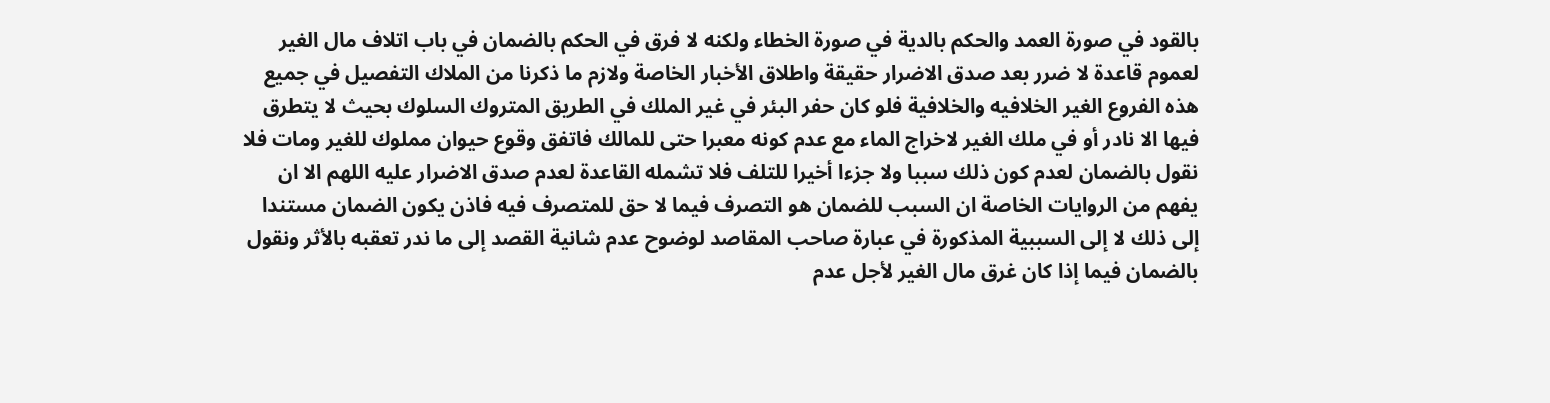بالقود في صورة العمد والحكم بالدية في صورة الخطاء ولكنه لا فرق في الحكم بالضمان في باب اتلاف مال الغير لعموم قاعدة لا ضرر بعد صدق الاضرار حقيقة واطلاق الأخبار الخاصة ولازم ما ذكرنا من الملاك التفصيل في جميع هذه الفروع الغير الخلافيه والخلافية فلو كان حفر البئر في غير الملك في الطريق المتروك السلوك بحيث لا يتطرق فيها الا نادر أو في ملك الغير لاخراج الماء مع عدم كونه معبرا حتى للمالك فاتفق وقوع حيوان مملوك للغير ومات فلا نقول بالضمان لعدم كون ذلك سببا ولا جزءا أخيرا للتلف فلا تشمله القاعدة لعدم صدق الاضرار عليه اللهم الا ان يفهم من الروايات الخاصة ان السبب للضمان هو التصرف فيما لا حق للمتصرف فيه فاذن يكون الضمان مستندا إلى ذلك لا إلى السببية المذكورة في عبارة صاحب المقاصد لوضوح عدم شانية القصد إلى ما ندر تعقبه بالأثر ونقول بالضمان فيما إذا كان غرق مال الغير لأجل عدم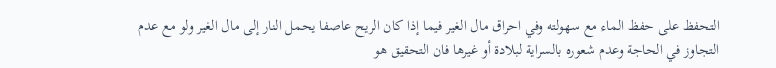التحفظ على حفظ الماء مع سهولته وفي احراق مال الغير فيما إذا كان الريح عاصفا يحمل النار إلى مال الغير ولو مع عدم التجاوز في الحاجة وعدم شعوره بالسراية لبلادة أو غيرها فان التحقيق هو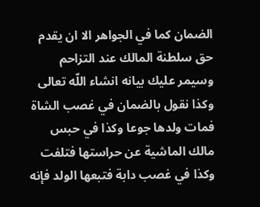الضمان كما في الجواهر الا ان يقدم حق سلطنة المالك عند التزاحم وسيمر عليك بيانه انشاء اللّه تعالى وكذا نقول بالضمان في غصب الشاة فمات ولدها جوعا وكذا في حبس مالك الماشية عن حراستها فتلفت وكذا في غصب دابة فتبعها الولد فإنه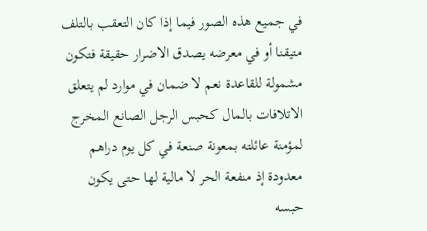في جميع هذه الصور فيما إذا كان التعقب بالتلف متيقنا أو في معرضه يصدق الاضرار حقيقة فتكون مشمولة للقاعدة نعم لا ضمان في موارد لم يتعلق الاتلافات بالمال كحبس الرجل الصانع المخرج لمؤمنة عائلته بمعونة صنعة في كل يوم دراهم معدودة إذ منفعة الحر لا مالية لها حتى يكون حبسه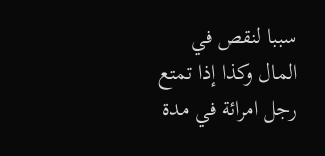سببا لنقص في المال وكذا إذا تمتع رجل امرائة في مدة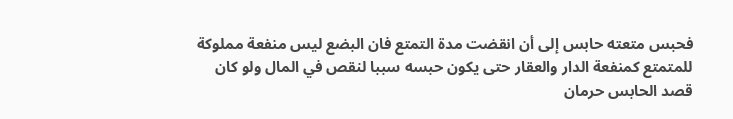فحبس متعته حابس إلى أن انقضت مدة التمتع فان البضع ليس منفعة مملوكة للمتمتع كمنفعة الدار والعقار حتى يكون حبسه سببا لنقص في المال ولو كان قصد الحابس حرمان